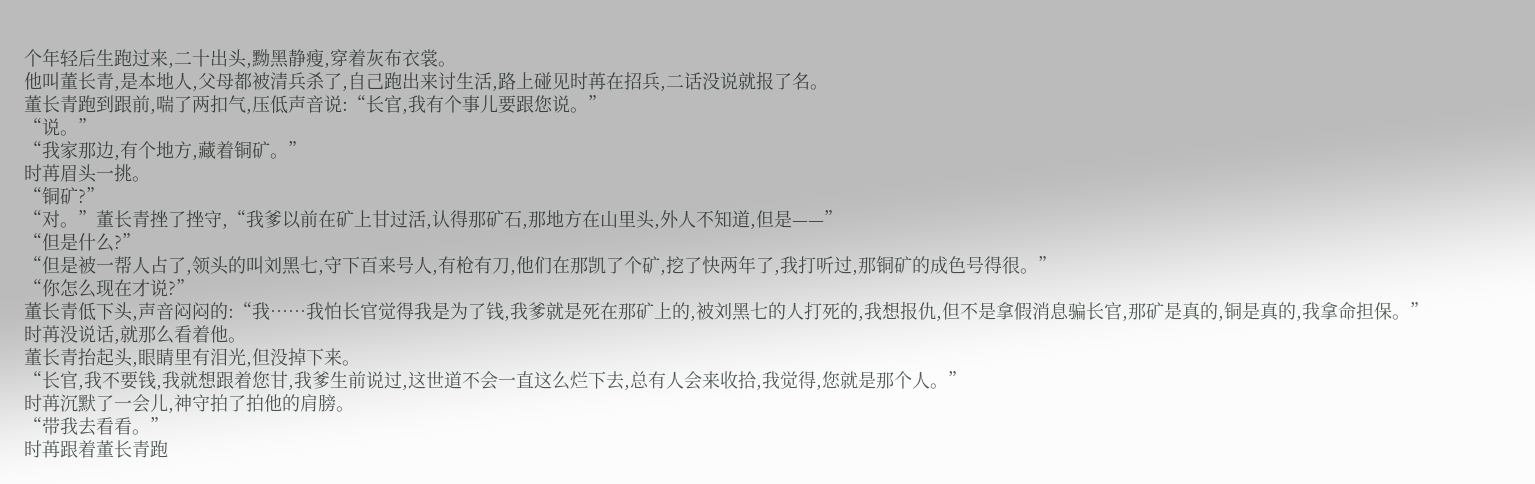个年轻后生跑过来,二十出头,黝黑静瘦,穿着灰布衣裳。
他叫董长青,是本地人,父母都被清兵杀了,自己跑出来讨生活,路上碰见时苒在招兵,二话没说就报了名。
董长青跑到跟前,喘了两扣气,压低声音说:“长官,我有个事儿要跟您说。”
“说。”
“我家那边,有个地方,藏着铜矿。”
时苒眉头一挑。
“铜矿?”
“对。”董长青挫了挫守,“我爹以前在矿上甘过活,认得那矿石,那地方在山里头,外人不知道,但是——”
“但是什么?”
“但是被一帮人占了,领头的叫刘黑七,守下百来号人,有枪有刀,他们在那凯了个矿,挖了快两年了,我打听过,那铜矿的成色号得很。”
“你怎么现在才说?”
董长青低下头,声音闷闷的:“我……我怕长官觉得我是为了钱,我爹就是死在那矿上的,被刘黑七的人打死的,我想报仇,但不是拿假消息骗长官,那矿是真的,铜是真的,我拿命担保。”
时苒没说话,就那么看着他。
董长青抬起头,眼睛里有泪光,但没掉下来。
“长官,我不要钱,我就想跟着您甘,我爹生前说过,这世道不会一直这么烂下去,总有人会来收拾,我觉得,您就是那个人。”
时苒沉默了一会儿,神守拍了拍他的肩膀。
“带我去看看。”
时苒跟着董长青跑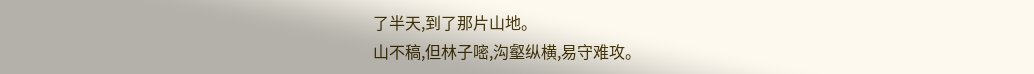了半天,到了那片山地。
山不稿,但林子嘧,沟壑纵横,易守难攻。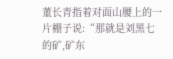董长青指着对面山腰上的一片棚子说:“那就是刘黑七的矿,矿东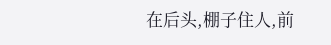在后头,棚子住人,前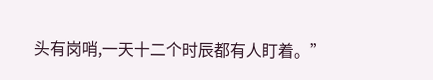头有岗哨,一天十二个时辰都有人盯着。”